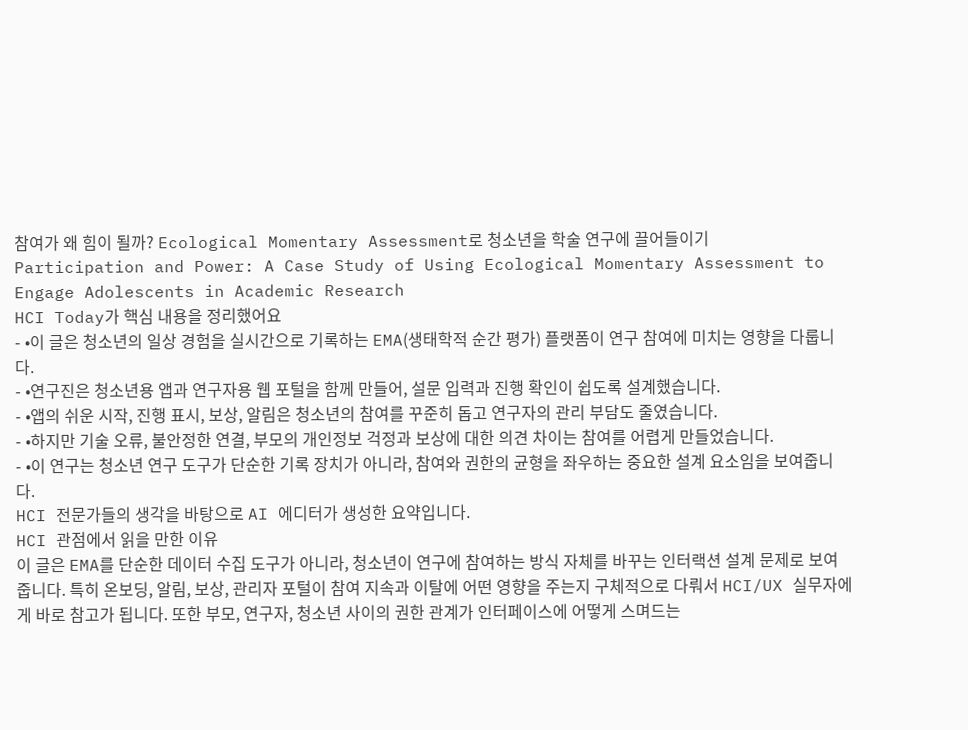참여가 왜 힘이 될까? Ecological Momentary Assessment로 청소년을 학술 연구에 끌어들이기
Participation and Power: A Case Study of Using Ecological Momentary Assessment to Engage Adolescents in Academic Research
HCI Today가 핵심 내용을 정리했어요
- •이 글은 청소년의 일상 경험을 실시간으로 기록하는 EMA(생태학적 순간 평가) 플랫폼이 연구 참여에 미치는 영향을 다룹니다.
- •연구진은 청소년용 앱과 연구자용 웹 포털을 함께 만들어, 설문 입력과 진행 확인이 쉽도록 설계했습니다.
- •앱의 쉬운 시작, 진행 표시, 보상, 알림은 청소년의 참여를 꾸준히 돕고 연구자의 관리 부담도 줄였습니다.
- •하지만 기술 오류, 불안정한 연결, 부모의 개인정보 걱정과 보상에 대한 의견 차이는 참여를 어렵게 만들었습니다.
- •이 연구는 청소년 연구 도구가 단순한 기록 장치가 아니라, 참여와 권한의 균형을 좌우하는 중요한 설계 요소임을 보여줍니다.
HCI 전문가들의 생각을 바탕으로 AI 에디터가 생성한 요약입니다.
HCI 관점에서 읽을 만한 이유
이 글은 EMA를 단순한 데이터 수집 도구가 아니라, 청소년이 연구에 참여하는 방식 자체를 바꾸는 인터랙션 설계 문제로 보여줍니다. 특히 온보딩, 알림, 보상, 관리자 포털이 참여 지속과 이탈에 어떤 영향을 주는지 구체적으로 다뤄서 HCI/UX 실무자에게 바로 참고가 됩니다. 또한 부모, 연구자, 청소년 사이의 권한 관계가 인터페이스에 어떻게 스며드는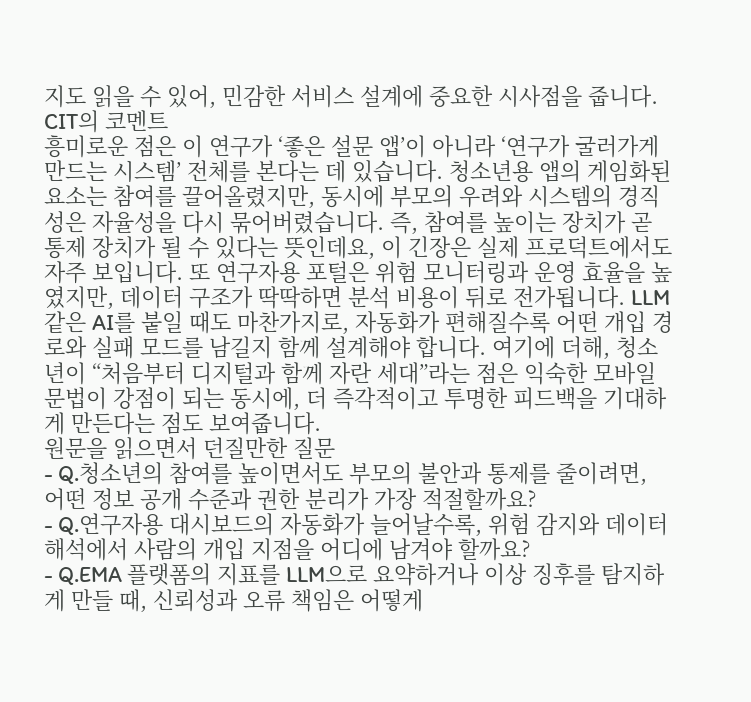지도 읽을 수 있어, 민감한 서비스 설계에 중요한 시사점을 줍니다.
CIT의 코멘트
흥미로운 점은 이 연구가 ‘좋은 설문 앱’이 아니라 ‘연구가 굴러가게 만드는 시스템’ 전체를 본다는 데 있습니다. 청소년용 앱의 게임화된 요소는 참여를 끌어올렸지만, 동시에 부모의 우려와 시스템의 경직성은 자율성을 다시 묶어버렸습니다. 즉, 참여를 높이는 장치가 곧 통제 장치가 될 수 있다는 뜻인데요, 이 긴장은 실제 프로덕트에서도 자주 보입니다. 또 연구자용 포털은 위험 모니터링과 운영 효율을 높였지만, 데이터 구조가 딱딱하면 분석 비용이 뒤로 전가됩니다. LLM 같은 AI를 붙일 때도 마찬가지로, 자동화가 편해질수록 어떤 개입 경로와 실패 모드를 남길지 함께 설계해야 합니다. 여기에 더해, 청소년이 “처음부터 디지털과 함께 자란 세대”라는 점은 익숙한 모바일 문법이 강점이 되는 동시에, 더 즉각적이고 투명한 피드백을 기대하게 만든다는 점도 보여줍니다.
원문을 읽으면서 던질만한 질문
- Q.청소년의 참여를 높이면서도 부모의 불안과 통제를 줄이려면, 어떤 정보 공개 수준과 권한 분리가 가장 적절할까요?
- Q.연구자용 대시보드의 자동화가 늘어날수록, 위험 감지와 데이터 해석에서 사람의 개입 지점을 어디에 남겨야 할까요?
- Q.EMA 플랫폼의 지표를 LLM으로 요약하거나 이상 징후를 탐지하게 만들 때, 신뢰성과 오류 책임은 어떻게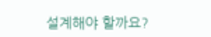설계해야 할까요?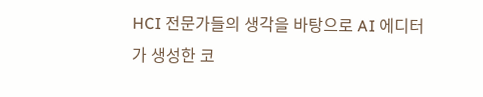HCI 전문가들의 생각을 바탕으로 AI 에디터가 생성한 코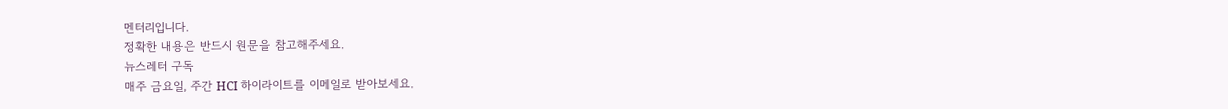멘터리입니다.
정확한 내용은 반드시 원문을 참고해주세요.
뉴스레터 구독
매주 금요일, 주간 HCI 하이라이트를 이메일로 받아보세요.